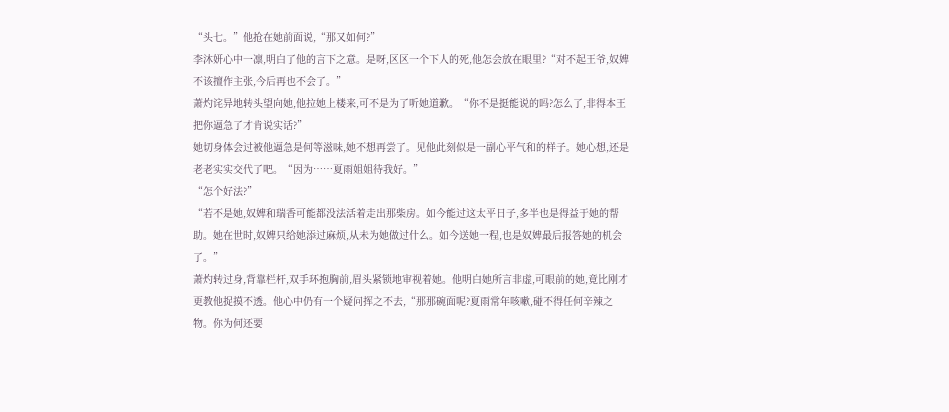“头七。”他抢在她前面说,“那又如何?”
李沐妍心中一凛,明白了他的言下之意。是呀,区区一个下人的死,他怎会放在眼里?“对不起王爷,奴婢不该擅作主张,今后再也不会了。”
萧灼诧异地转头望向她,他拉她上楼来,可不是为了听她道歉。“你不是挺能说的吗?怎么了,非得本王把你逼急了才肯说实话?”
她切身体会过被他逼急是何等滋味,她不想再尝了。见他此刻似是一副心平气和的样子。她心想,还是老老实实交代了吧。“因为……夏雨姐姐待我好。”
“怎个好法?”
“若不是她,奴婢和瑞香可能都没法活着走出那柴房。如今能过这太平日子,多半也是得益于她的帮助。她在世时,奴婢只给她添过麻烦,从未为她做过什么。如今送她一程,也是奴婢最后报答她的机会了。”
萧灼转过身,背靠栏杆,双手环抱胸前,眉头紧锁地审视着她。他明白她所言非虚,可眼前的她,竟比刚才更教他捉摸不透。他心中仍有一个疑问挥之不去,“那那碗面呢?夏雨常年咳嗽,碰不得任何辛辣之物。你为何还要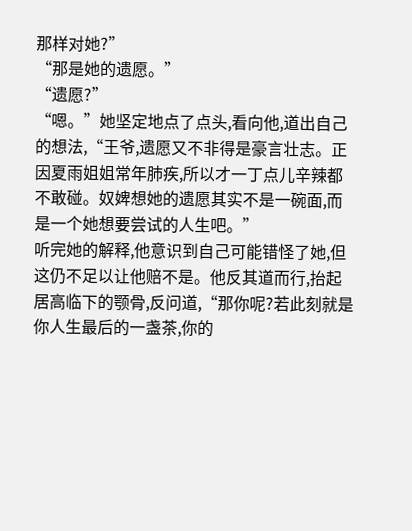那样对她?”
“那是她的遗愿。”
“遗愿?”
“嗯。”她坚定地点了点头,看向他,道出自己的想法,“王爷,遗愿又不非得是豪言壮志。正因夏雨姐姐常年肺疾,所以才一丁点儿辛辣都不敢碰。奴婢想她的遗愿其实不是一碗面,而是一个她想要尝试的人生吧。”
听完她的解释,他意识到自己可能错怪了她,但这仍不足以让他赔不是。他反其道而行,抬起居高临下的颚骨,反问道,“那你呢?若此刻就是你人生最后的一盏茶,你的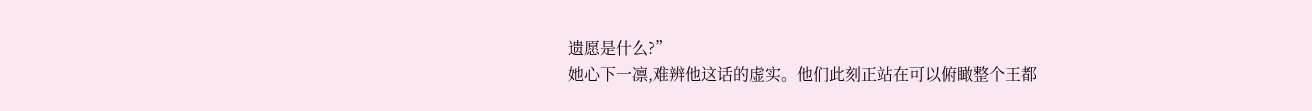遗愿是什么?”
她心下一凛,难辨他这话的虚实。他们此刻正站在可以俯瞰整个王都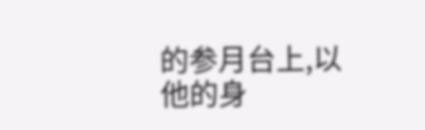的参月台上,以他的身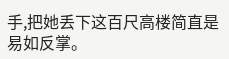手,把她丢下这百尺高楼简直是易如反掌。